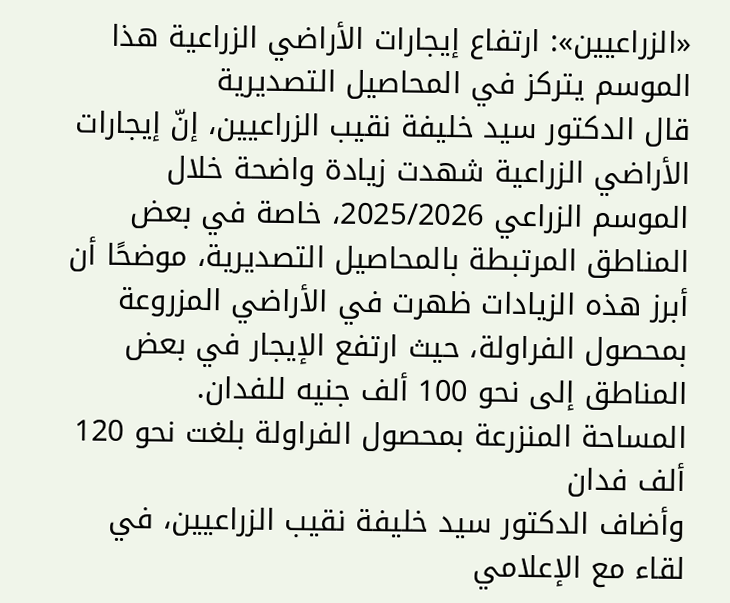«الزراعيين»: ارتفاع إيجارات الأراضي الزراعية هذا الموسم يتركز في المحاصيل التصديرية
قال الدكتور سيد خليفة نقيب الزراعيين، إنّ إيجارات الأراضي الزراعية شهدت زيادة واضحة خلال الموسم الزراعي 2025/2026، خاصة في بعض المناطق المرتبطة بالمحاصيل التصديرية، موضحًا أن أبرز هذه الزيادات ظهرت في الأراضي المزروعة بمحصول الفراولة، حيث ارتفع الإيجار في بعض المناطق إلى نحو 100 ألف جنيه للفدان.
المساحة المنزرعة بمحصول الفراولة بلغت نحو 120 ألف فدان
وأضاف الدكتور سيد خليفة نقيب الزراعيين، في لقاء مع الإعلامي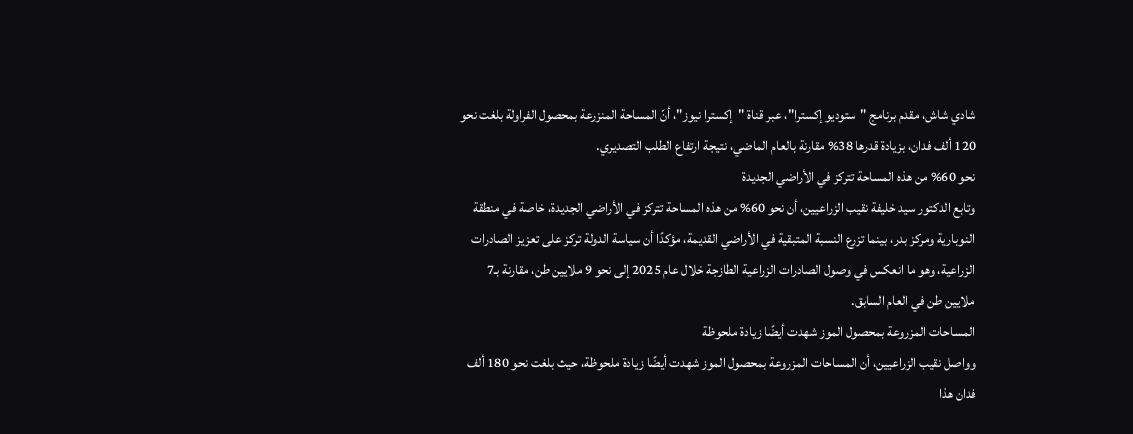شادي شاش، مقدم برنامج "ستوديو إكسترا"، عبر قناة "إكسترا نيوز"، أنّ المساحة المنزرعة بمحصول الفراولة بلغت نحو 120 ألف فدان، بزيادة قدرها 38% مقارنة بالعام الماضي، نتيجة ارتفاع الطلب التصديري.
نحو 60% من هذه المساحة تتركز في الأراضي الجديدة
وتابع الدكتور سيد خليفة نقيب الزراعيين، أن نحو 60% من هذه المساحة تتركز في الأراضي الجديدة، خاصة في منطقة النوبارية ومركز بدر، بينما تزرع النسبة المتبقية في الأراضي القديمة، مؤكدًا أن سياسة الدولة تركز على تعزيز الصادرات الزراعية، وهو ما انعكس في وصول الصادرات الزراعية الطازجة خلال عام 2025 إلى نحو 9 ملايين طن، مقارنة بـ7 ملايين طن في العام السابق.
المساحات المزروعة بمحصول الموز شهدت أيضًا زيادة ملحوظة
وواصل نقيب الزراعيين، أن المساحات المزروعة بمحصول الموز شهدت أيضًا زيادة ملحوظة، حيث بلغت نحو 180 ألف فدان هذا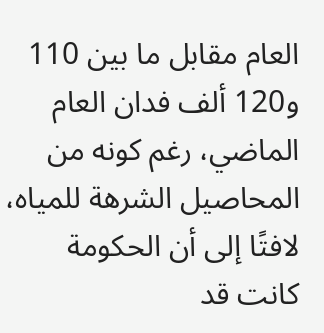العام مقابل ما بين 110 و120 ألف فدان العام الماضي، رغم كونه من المحاصيل الشرهة للمياه، لافتًا إلى أن الحكومة كانت قد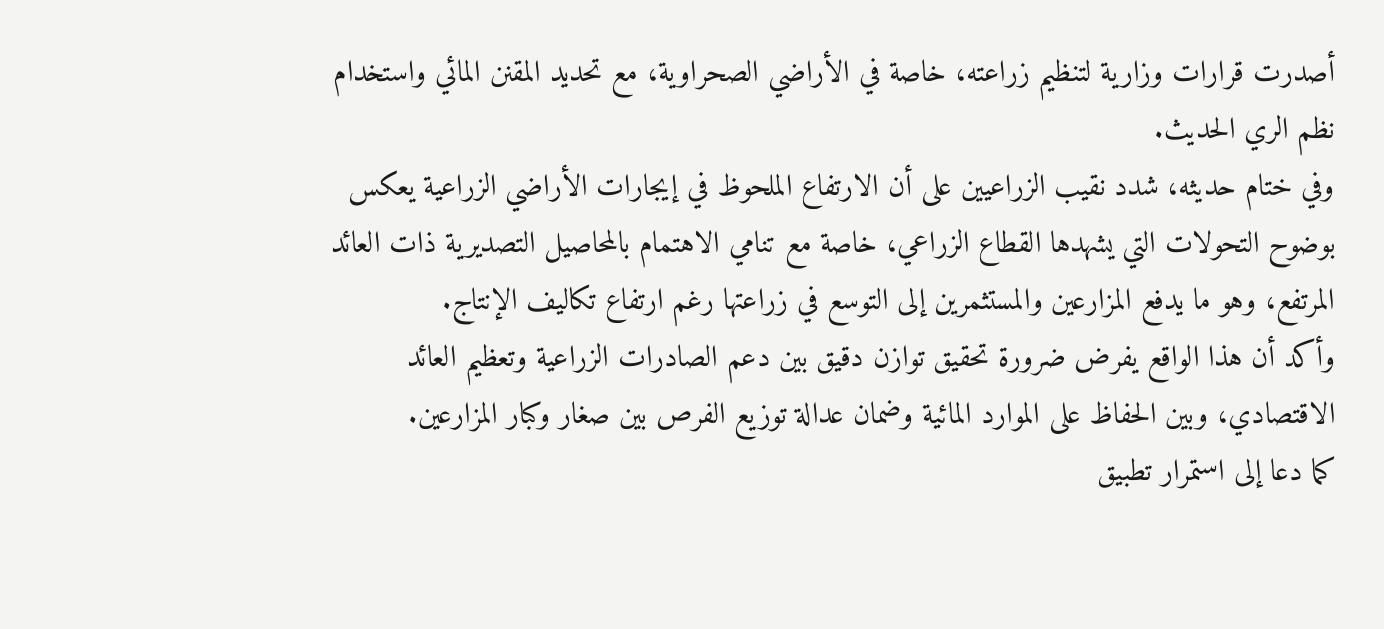أصدرت قرارات وزارية لتنظيم زراعته، خاصة في الأراضي الصحراوية، مع تحديد المقنن المائي واستخدام نظم الري الحديث.
وفي ختام حديثه، شدد نقيب الزراعيين على أن الارتفاع الملحوظ في إيجارات الأراضي الزراعية يعكس بوضوح التحولات التي يشهدها القطاع الزراعي، خاصة مع تنامي الاهتمام بالمحاصيل التصديرية ذات العائد المرتفع، وهو ما يدفع المزارعين والمستثمرين إلى التوسع في زراعتها رغم ارتفاع تكاليف الإنتاج.
وأكد أن هذا الواقع يفرض ضرورة تحقيق توازن دقيق بين دعم الصادرات الزراعية وتعظيم العائد الاقتصادي، وبين الحفاظ على الموارد المائية وضمان عدالة توزيع الفرص بين صغار وكبار المزارعين.
كما دعا إلى استمرار تطبيق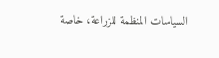السياسات المنظمة للزراعة، خاصة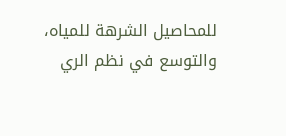للمحاصيل الشرهة للمياه، والتوسع في نظم الري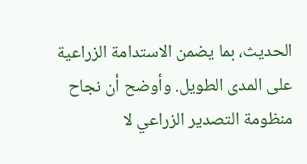الحديث، بما يضمن الاستدامة الزراعية على المدى الطويل. وأوضح أن نجاح منظومة التصدير الزراعي لا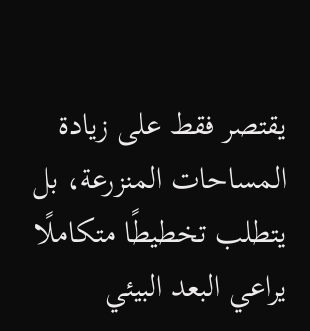يقتصر فقط على زيادة المساحات المنزرعة، بل يتطلب تخطيطًا متكاملًا يراعي البعد البيئي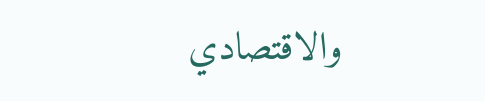والاقتصادي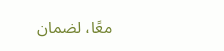معًا، لضمان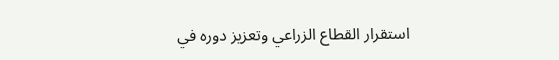استقرار القطاع الزراعي وتعزيز دوره في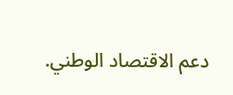دعم الاقتصاد الوطني.